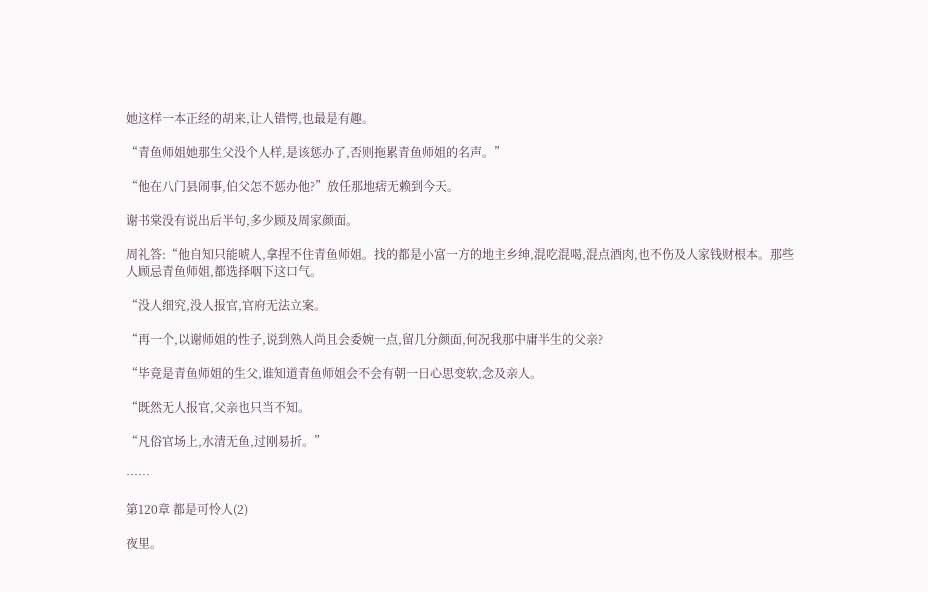她这样一本正经的胡来,让人错愕,也最是有趣。

“青鱼师姐她那生父没个人样,是该惩办了,否则拖累青鱼师姐的名声。”

“他在八门县闹事,伯父怎不惩办他?”放任那地痞无赖到今天。

谢书棠没有说出后半句,多少顾及周家颜面。

周礼答:“他自知只能唬人,拿捏不住青鱼师姐。找的都是小富一方的地主乡绅,混吃混喝,混点酒肉,也不伤及人家钱财根本。那些人顾忌青鱼师姐,都选择咽下这口气。

“没人细究,没人报官,官府无法立案。

“再一个,以谢师姐的性子,说到熟人尚且会委婉一点,留几分颜面,何况我那中庸半生的父亲?

“毕竟是青鱼师姐的生父,谁知道青鱼师姐会不会有朝一日心思变软,念及亲人。

“既然无人报官,父亲也只当不知。

“凡俗官场上,水清无鱼,过刚易折。”

……

第120章 都是可怜人(2)

夜里。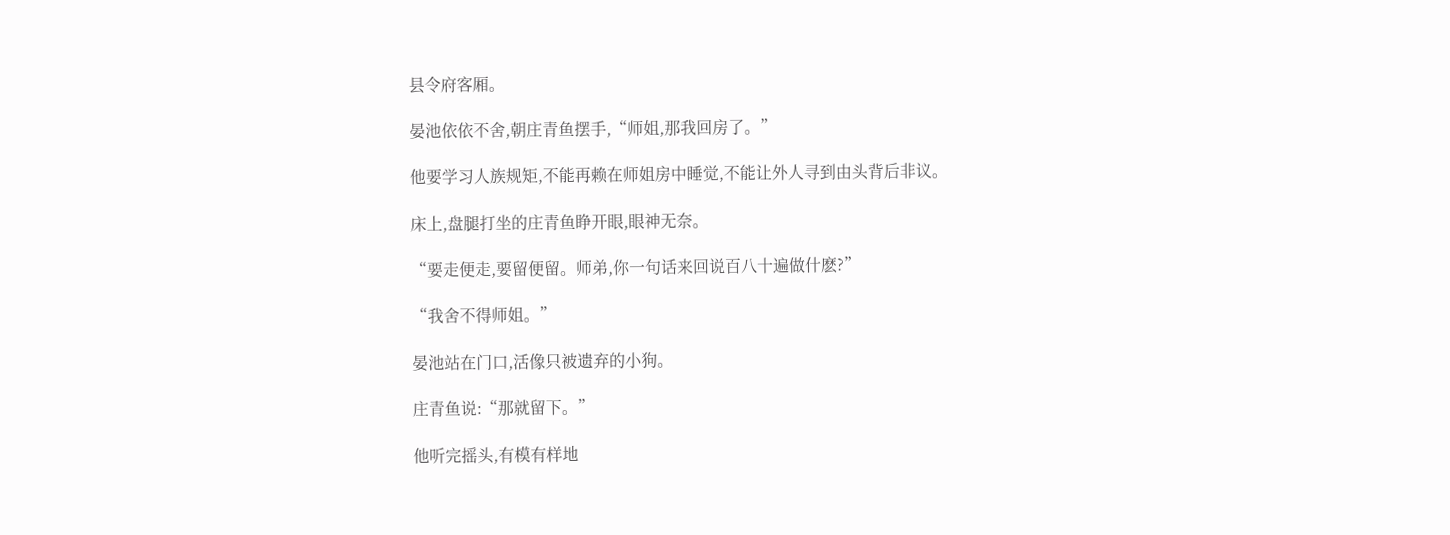县令府客厢。

晏池依依不舍,朝庄青鱼摆手,“师姐,那我回房了。”

他要学习人族规矩,不能再赖在师姐房中睡觉,不能让外人寻到由头背后非议。

床上,盘腿打坐的庄青鱼睁开眼,眼神无奈。

“要走便走,要留便留。师弟,你一句话来回说百八十遍做什麽?”

“我舍不得师姐。”

晏池站在门口,活像只被遗弃的小狗。

庄青鱼说:“那就留下。”

他听完摇头,有模有样地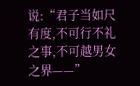说:“君子当如尺有度,不可行不礼之事,不可越男女之界——”